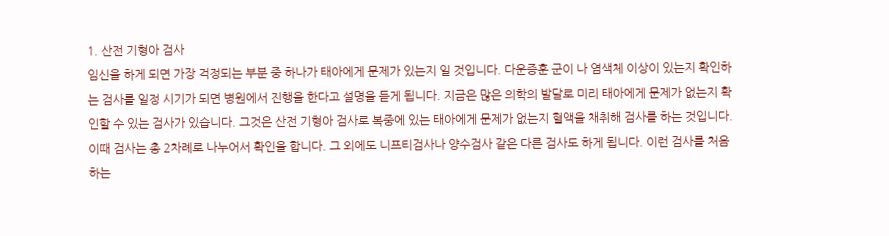1. 산전 기형아 검사
임신을 하게 되면 가장 걱정되는 부분 중 하나가 태아에게 문제가 있는지 일 것입니다. 다운증훈 군이 나 염색체 이상이 있는지 확인하는 검사를 일정 시기가 되면 병원에서 진행을 한다고 설명을 듣게 됩니다. 지금은 많은 의학의 발달로 미리 태아에게 문제가 없는지 확인할 수 있는 검사가 있습니다. 그것은 산전 기형아 검사로 복중에 있는 태아에게 문제가 없는지 혈액을 채취해 검사를 하는 것입니다. 이때 검사는 총 2차례로 나누어서 확인을 합니다. 그 외에도 니프티검사나 양수검사 같은 다른 검사도 하게 됩니다. 이런 검사를 처음 하는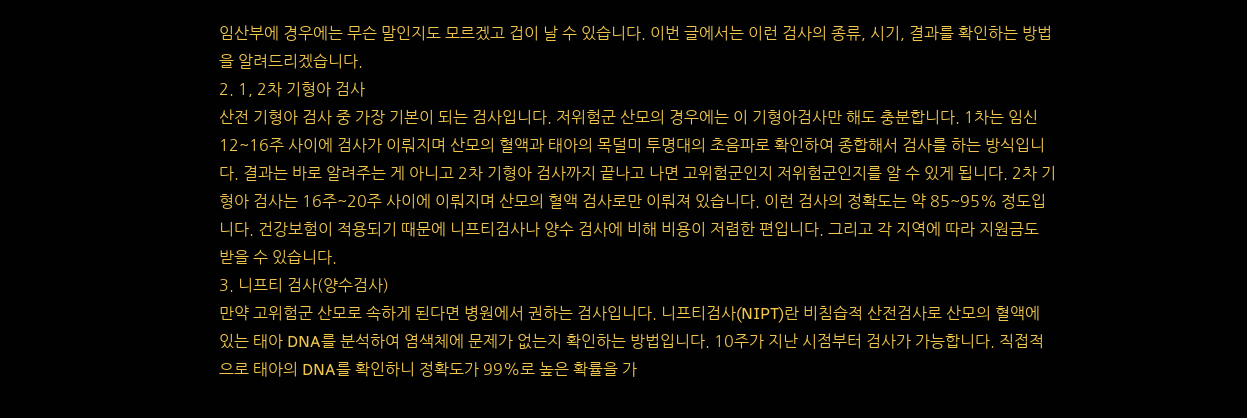임산부에 경우에는 무슨 말인지도 모르겠고 겁이 날 수 있습니다. 이번 글에서는 이런 검사의 종류, 시기, 결과를 확인하는 방법을 알려드리겠습니다.
2. 1, 2차 기형아 검사
산전 기형아 검사 중 가장 기본이 되는 검사입니다. 저위험군 산모의 경우에는 이 기형아검사만 해도 충분합니다. 1차는 임신 12~16주 사이에 검사가 이뤄지며 산모의 혈액과 태아의 목덜미 투명대의 초음파로 확인하여 종합해서 검사를 하는 방식입니다. 결과는 바로 알려주는 게 아니고 2차 기형아 검사까지 끝나고 나면 고위험군인지 저위험군인지를 알 수 있게 됩니다. 2차 기형아 검사는 16주~20주 사이에 이뤄지며 산모의 혈액 검사로만 이뤄져 있습니다. 이런 검사의 정확도는 약 85~95% 정도입니다. 건강보험이 적용되기 때문에 니프티검사나 양수 검사에 비해 비용이 저렴한 편입니다. 그리고 각 지역에 따라 지원금도 받을 수 있습니다.
3. 니프티 검사(양수검사)
만약 고위험군 산모로 속하게 된다면 병원에서 권하는 검사입니다. 니프티검사(NIPT)란 비침습적 산전검사로 산모의 혈액에 있는 태아 DNA를 분석하여 염색체에 문제가 없는지 확인하는 방법입니다. 10주가 지난 시점부터 검사가 가능합니다. 직접적으로 태아의 DNA를 확인하니 정확도가 99%로 높은 확률을 가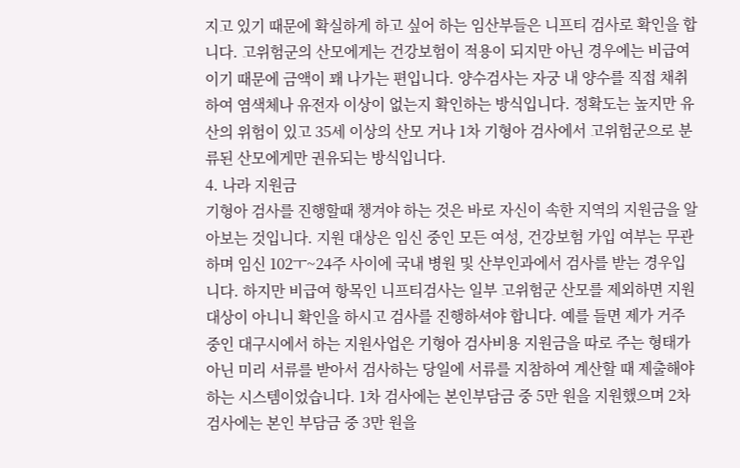지고 있기 때문에 확실하게 하고 싶어 하는 임산부들은 니프티 검사로 확인을 합니다. 고위험군의 산모에게는 건강보험이 적용이 되지만 아닌 경우에는 비급여이기 때문에 금액이 꽤 나가는 편입니다. 양수검사는 자궁 내 양수를 직접 채취하여 염색체나 유전자 이상이 없는지 확인하는 방식입니다. 정확도는 높지만 유산의 위험이 있고 35세 이상의 산모 거나 1차 기형아 검사에서 고위험군으로 분류된 산모에게만 권유되는 방식입니다.
4. 나라 지원금
기형아 검사를 진행할때 챙겨야 하는 것은 바로 자신이 속한 지역의 지원금을 알아보는 것입니다. 지원 대상은 임신 중인 모든 여성, 건강보험 가입 여부는 무관하며 임신 102ㅜ~24주 사이에 국내 병원 및 산부인과에서 검사를 받는 경우입니다. 하지만 비급여 항목인 니프티검사는 일부 고위험군 산모를 제외하면 지원 대상이 아니니 확인을 하시고 검사를 진행하셔야 합니다. 예를 들면 제가 거주 중인 대구시에서 하는 지원사업은 기형아 검사비용 지원금을 따로 주는 형태가 아닌 미리 서류를 받아서 검사하는 당일에 서류를 지참하여 계산할 때 제출해야 하는 시스템이었습니다. 1차 검사에는 본인부담금 중 5만 원을 지원했으며 2차 검사에는 본인 부담금 중 3만 원을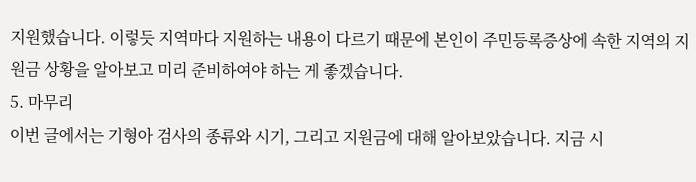지원했습니다. 이렇듯 지역마다 지원하는 내용이 다르기 때문에 본인이 주민등록증상에 속한 지역의 지원금 상황을 알아보고 미리 준비하여야 하는 게 좋겠습니다.
5. 마무리
이번 글에서는 기형아 검사의 종류와 시기, 그리고 지원금에 대해 알아보았습니다. 지금 시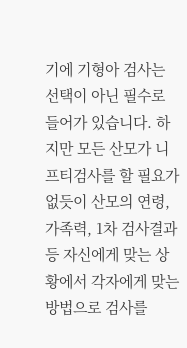기에 기형아 검사는 선택이 아닌 필수로 들어가 있습니다. 하지만 모든 산모가 니프티검사를 할 필요가 없듯이 산모의 연령, 가족력, 1차 검사결과 등 자신에게 맞는 상황에서 각자에게 맞는 방법으로 검사를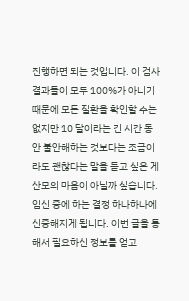진행하면 되는 것입니다. 이 검사 결과들이 모두 100%가 아니기 때문에 모든 질환을 확인할 수는 없지만 10 달이라는 긴 시간 동안 불안해하는 것보다는 조금이라도 괜찮다는 말을 듣고 싶은 게 산모의 마음이 아닐까 싶습니다. 임신 중에 하는 결정 하나하나에 신중해지게 됩니다. 이번 글을 통해서 필요하신 정보를 얻고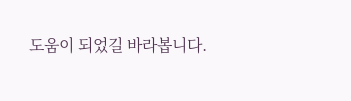도움이 되었길 바라봅니다.